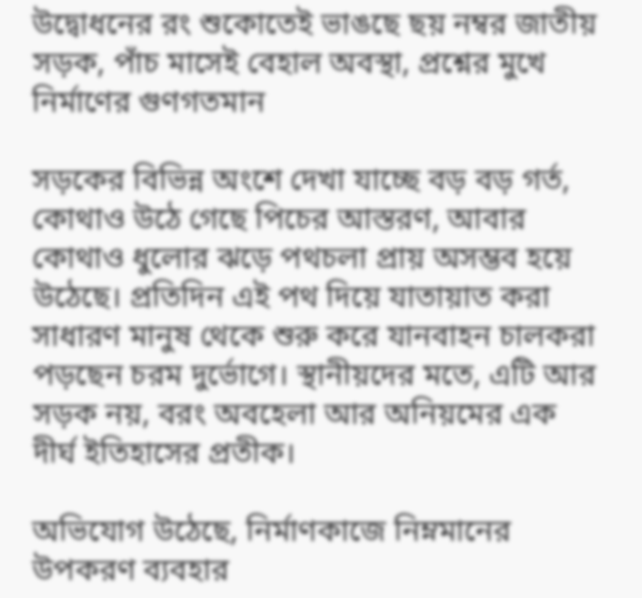উদ্বোধনের রং শুকোতেই ভাঙছে ছয় নম্বর জাতীয় সড়ক, পাঁচ মাসেই বেহাল অবস্থা, প্রশ্নের মুখে নির্মাণের গুণগতমান

সড়কের বিভিন্ন অংশে দেখা যাচ্ছে বড় বড় গর্ত, কোথাও উঠে গেছে পিচের আস্তরণ, আবার কোথাও ধুলোর ঝড়ে পথচলা প্রায় অসম্ভব হয়ে উঠেছে। প্রতিদিন এই পথ দিয়ে যাতায়াত করা সাধারণ মানুষ থেকে শুরু করে যানবাহন চালকরা পড়ছেন চরম দুর্ভোগে। স্থানীয়দের মতে, এটি আর সড়ক নয়, বরং অবহেলা আর অনিয়মের এক দীর্ঘ ইতিহাসের প্রতীক।

অভিযোগ উঠেছে, নির্মাণকাজে নিম্নমানের উপকরণ ব্যবহার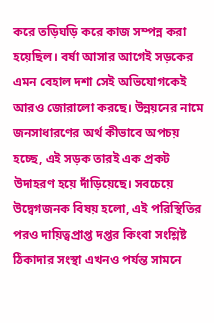করে তড়িঘড়ি করে কাজ সম্পন্ন করা হয়েছিল। বর্ষা আসার আগেই সড়কের এমন বেহাল দশা সেই অভিযোগকেই আরও জোরালো করছে। উন্নয়নের নামে জনসাধারণের অর্থ কীভাবে অপচয় হচ্ছে, এই সড়ক তারই এক প্রকট উদাহরণ হয়ে দাঁড়িয়েছে। সবচেয়ে উদ্বেগজনক বিষয় হলো, এই পরিস্থিতির পরও দায়িত্বপ্রাপ্ত দপ্তর কিংবা সংশ্লিষ্ট ঠিকাদার সংস্থা এখনও পর্যন্ত সামনে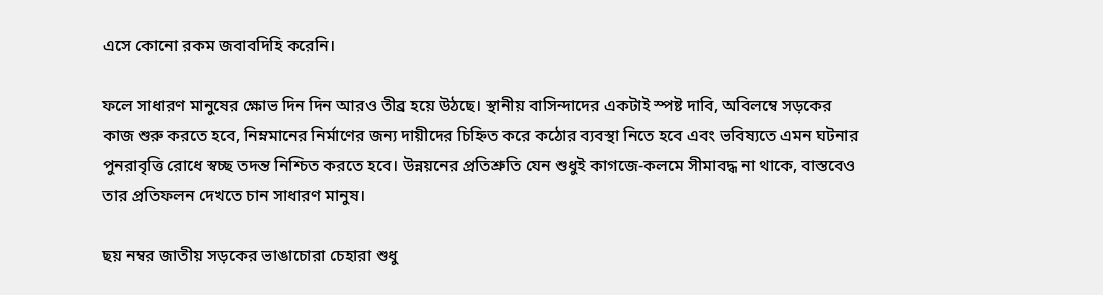এসে কোনো রকম জবাবদিহি করেনি।

ফলে সাধারণ মানুষের ক্ষোভ দিন দিন আরও তীব্র হয়ে উঠছে। স্থানীয় বাসিন্দাদের একটাই স্পষ্ট দাবি, অবিলম্বে সড়কের কাজ শুরু করতে হবে, নিম্নমানের নির্মাণের জন্য দায়ীদের চিহ্নিত করে কঠোর ব্যবস্থা নিতে হবে এবং ভবিষ্যতে এমন ঘটনার পুনরাবৃত্তি রোধে স্বচ্ছ তদন্ত নিশ্চিত করতে হবে। উন্নয়নের প্রতিশ্রুতি যেন শুধুই কাগজে-কলমে সীমাবদ্ধ না থাকে, বাস্তবেও তার প্রতিফলন দেখতে চান সাধারণ মানুষ।

ছয় নম্বর জাতীয় সড়কের ভাঙাচোরা চেহারা শুধু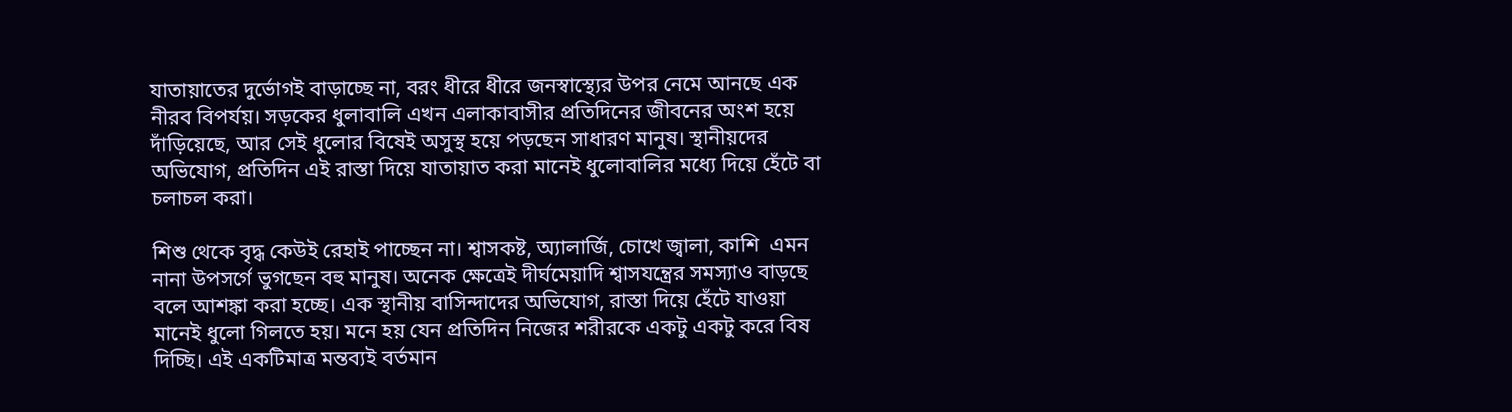যাতায়াতের দুর্ভোগই বাড়াচ্ছে না, বরং ধীরে ধীরে জনস্বাস্থ্যের উপর নেমে আনছে এক নীরব বিপর্যয়। সড়কের ধুলাবালি এখন এলাকাবাসীর প্রতিদিনের জীবনের অংশ হয়ে দাঁড়িয়েছে, আর সেই ধুলোর বিষেই অসুস্থ হয়ে পড়ছেন সাধারণ মানুষ। স্থানীয়দের অভিযোগ, প্রতিদিন এই রাস্তা দিয়ে যাতায়াত করা মানেই ধুলোবালির মধ্যে দিয়ে হেঁটে বা চলাচল করা।

শিশু থেকে বৃদ্ধ কেউই রেহাই পাচ্ছেন না। শ্বাসকষ্ট, অ্যালার্জি, চোখে জ্বালা, কাশি  এমন নানা উপসর্গে ভুগছেন বহু মানুষ। অনেক ক্ষেত্রেই দীর্ঘমেয়াদি শ্বাসযন্ত্রের সমস্যাও বাড়ছে বলে আশঙ্কা করা হচ্ছে। এক স্থানীয় বাসিন্দাদের অভিযোগ, রাস্তা দিয়ে হেঁটে যাওয়া মানেই ধুলো গিলতে হয়। মনে হয় যেন প্রতিদিন নিজের শরীরকে একটু একটু করে বিষ দিচ্ছি। এই একটিমাত্র মন্তব্যই বর্তমান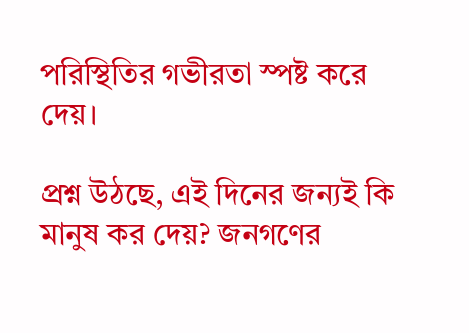পরিস্থিতির গভীরতা স্পষ্ট করে দেয়।

প্রশ্ন উঠছে, এই দিনের জন্যই কি মানুষ কর দেয়? জনগণের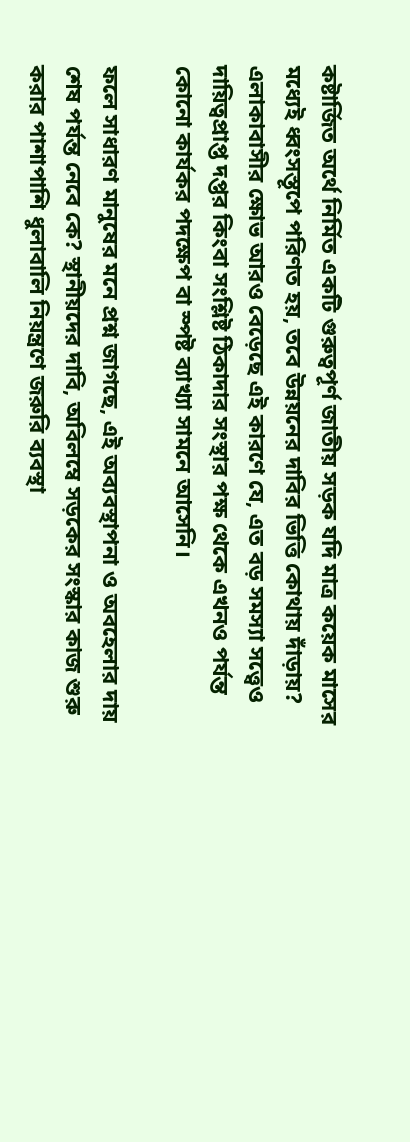কষ্টার্জিত অর্থে নির্মিত একটি গুরুত্বপূর্ণ জাতীয় সড়ক যদি মাত্র কয়েক মাসের মধ্যেই ধ্বংসস্তূপে পরিণত হয়, তবে উন্নয়নের দাবির ভিত্তি কোথায় দাঁড়ায়? এলাকাবাসীর ক্ষোভ আরও বেড়েছে এই কারণে যে, এত বড় সমস্যা সত্ত্বেও দায়িত্বপ্রাপ্ত দপ্তর কিংবা সংশ্লিষ্ট ঠিকাদার সংস্থার পক্ষ থেকে এখনও পর্যন্ত কোনো কার্যকর পদক্ষেপ বা স্পষ্ট ব্যাখ্যা সামনে আসেনি।

ফলে সাধারণ মানুষের মনে প্রশ্ন জাগছে, এই অব্যবস্থাপনা ও অবহেলার দায় শেষ পর্যন্ত নেবে কে? স্থানীয়দের দাবি, অবিলম্বে সড়কের সংস্কার কাজ শুরু করার পাশাপাশি ধুলাবালি নিয়ন্ত্রণে জরুরি ব্যবস্থা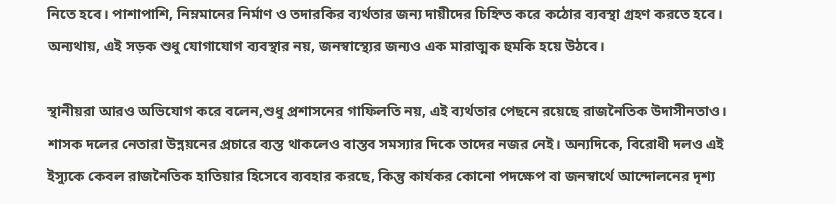নিতে হবে। পাশাপাশি, নিম্নমানের নির্মাণ ও তদারকির ব্যর্থতার জন্য দায়ীদের চিহ্নিত করে কঠোর ব্যবস্থা গ্রহণ করতে হবে। অন্যথায়, এই সড়ক শুধু যোগাযোগ ব্যবস্থার নয়, জনস্বাস্থ্যের জন্যও এক মারাত্মক হুমকি হয়ে উঠবে।

স্থানীয়রা আরও অভিযোগ করে বলেন,শুধু প্রশাসনের গাফিলতি নয়, এই ব্যর্থতার পেছনে রয়েছে রাজনৈতিক উদাসীনতাও। শাসক দলের নেতারা উন্নয়নের প্রচারে ব্যস্ত থাকলেও বাস্তব সমস্যার দিকে তাদের নজর নেই। অন্যদিকে, বিরোধী দলও এই ইস্যুকে কেবল রাজনৈতিক হাতিয়ার হিসেবে ব্যবহার করছে, কিন্তু কার্যকর কোনো পদক্ষেপ বা জনস্বার্থে আন্দোলনের দৃশ্য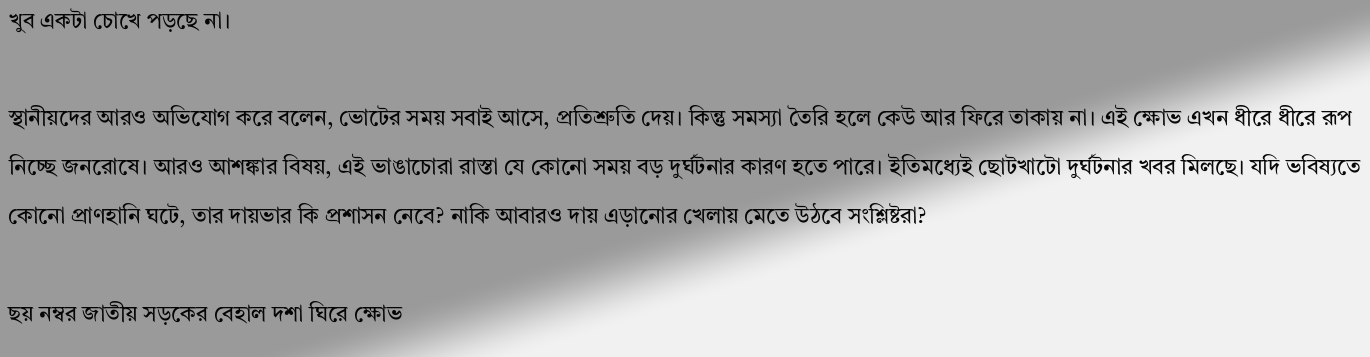খুব একটা চোখে পড়ছে না।

স্থানীয়দের আরও অভিযোগ করে বলেন, ভোটের সময় সবাই আসে, প্রতিশ্রুতি দেয়। কিন্তু সমস্যা তৈরি হলে কেউ আর ফিরে তাকায় না। এই ক্ষোভ এখন ধীরে ধীরে রূপ নিচ্ছে জনরোষে। আরও আশঙ্কার বিষয়, এই ভাঙাচোরা রাস্তা যে কোনো সময় বড় দুর্ঘটনার কারণ হতে পারে। ইতিমধ্যেই ছোটখাটো দুর্ঘটনার খবর মিলছে। যদি ভবিষ্যতে কোনো প্রাণহানি ঘটে, তার দায়ভার কি প্রশাসন নেবে? নাকি আবারও দায় এড়ানোর খেলায় মেতে উঠবে সংশ্লিষ্টরা?

ছয় নম্বর জাতীয় সড়কের বেহাল দশা ঘিরে ক্ষোভ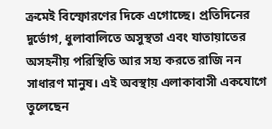ক্রমেই বিস্ফোরণের দিকে এগোচ্ছে। প্রতিদিনের দুর্ভোগ, ধুলাবালিতে অসুস্থতা এবং যাতায়াতের অসহনীয় পরিস্থিতি আর সহ্য করতে রাজি নন সাধারণ মানুষ। এই অবস্থায় এলাকাবাসী একযোগে তুলেছেন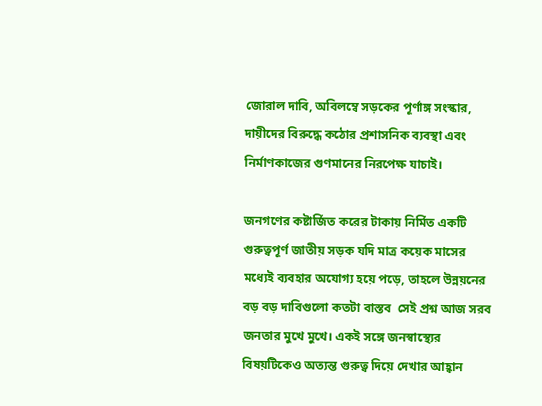জোরাল দাবি, অবিলম্বে সড়কের পূর্ণাঙ্গ সংস্কার, দায়ীদের বিরুদ্ধে কঠোর প্রশাসনিক ব্যবস্থা এবং নির্মাণকাজের গুণমানের নিরপেক্ষ যাচাই।

জনগণের কষ্টার্জিত করের টাকায় নির্মিত একটি গুরুত্বপূর্ণ জাতীয় সড়ক যদি মাত্র কয়েক মাসের মধ্যেই ব্যবহার অযোগ্য হয়ে পড়ে, তাহলে উন্নয়নের বড় বড় দাবিগুলো কতটা বাস্তব  সেই প্রশ্ন আজ সরব জনতার মুখে মুখে। একই সঙ্গে জনস্বাস্থ্যের বিষয়টিকেও অত্যন্ত গুরুত্ব দিয়ে দেখার আহ্বান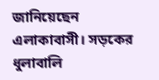জানিয়েছেন এলাকাবাসী। সড়কের ধুলাবালি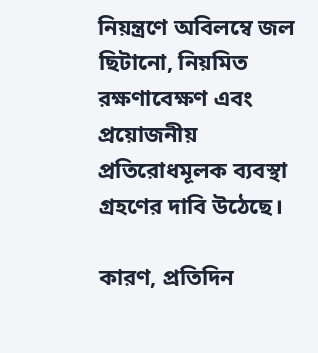নিয়ন্ত্রণে অবিলম্বে জল ছিটানো, নিয়মিত রক্ষণাবেক্ষণ এবং প্রয়োজনীয় প্রতিরোধমূলক ব্যবস্থা গ্রহণের দাবি উঠেছে।

কারণ, প্রতিদিন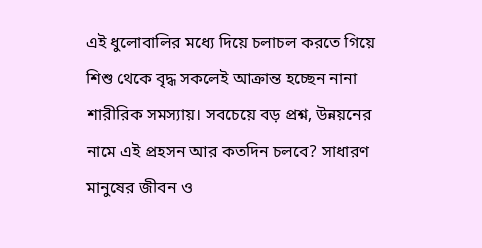এই ধুলোবালির মধ্যে দিয়ে চলাচল করতে গিয়ে শিশু থেকে বৃদ্ধ সকলেই আক্রান্ত হচ্ছেন নানা শারীরিক সমস্যায়। সবচেয়ে বড় প্রশ্ন, উন্নয়নের নামে এই প্রহসন আর কতদিন চলবে? সাধারণ মানুষের জীবন ও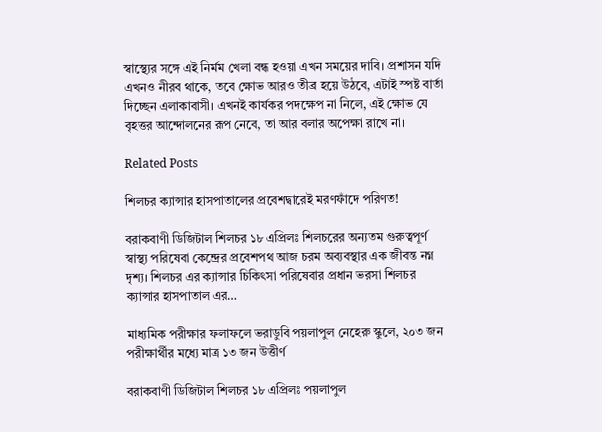স্বাস্থ্যের সঙ্গে এই নির্মম খেলা বন্ধ হওয়া এখন সময়ের দাবি। প্রশাসন যদি এখনও নীরব থাকে, তবে ক্ষোভ আরও তীব্র হয়ে উঠবে, এটাই স্পষ্ট বার্তা দিচ্ছেন এলাকাবাসী। এখনই কার্যকর পদক্ষেপ না নিলে, এই ক্ষোভ যে বৃহত্তর আন্দোলনের রূপ নেবে, তা আর বলার অপেক্ষা রাখে না।

Related Posts

শিলচর ক্যান্সার হাসপাতালের প্রবেশদ্বারেই মরণফাঁদে পরিণত!

বরাকবাণী ডিজিটাল শিলচর ১৮ এপ্রিলঃ শিলচরের অন্যতম গুরুত্বপূর্ণ স্বাস্থ্য পরিষেবা কেন্দ্রের প্রবেশপথ আজ চরম অব্যবস্থার এক জীবন্ত নগ্ন দৃশ্য। শিলচর এর ক্যান্সার চিকিৎসা পরিষেবার প্রধান ভরসা শিলচর ক্যান্সার হাসপাতাল এর…

মাধ্যমিক পরীক্ষার ফলাফলে ভরাডুবি পয়লাপুল নেহেরু স্কুলে, ২০৩ জন পরীক্ষার্থীর মধ্যে মাত্র ১৩ জন উত্তীর্ণ

বরাকবাণী ডিজিটাল শিলচর ১৮ এপ্রিলঃ পয়লাপুল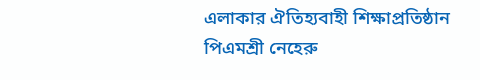এলাকার ঐতিহ্যবাহী শিক্ষাপ্রতিষ্ঠান পিএমশ্রী নেহেরু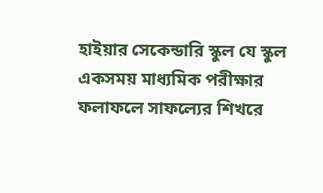হাইয়ার সেকেন্ডারি স্কুল যে স্কুল একসময় মাধ্যমিক পরীক্ষার ফলাফলে সাফল্যের শিখরে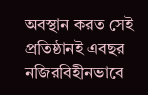অবস্থান করত সেই প্রতিষ্ঠানই এবছর নজিরবিহীনভাবে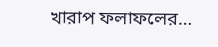খারাপ ফলাফলের…